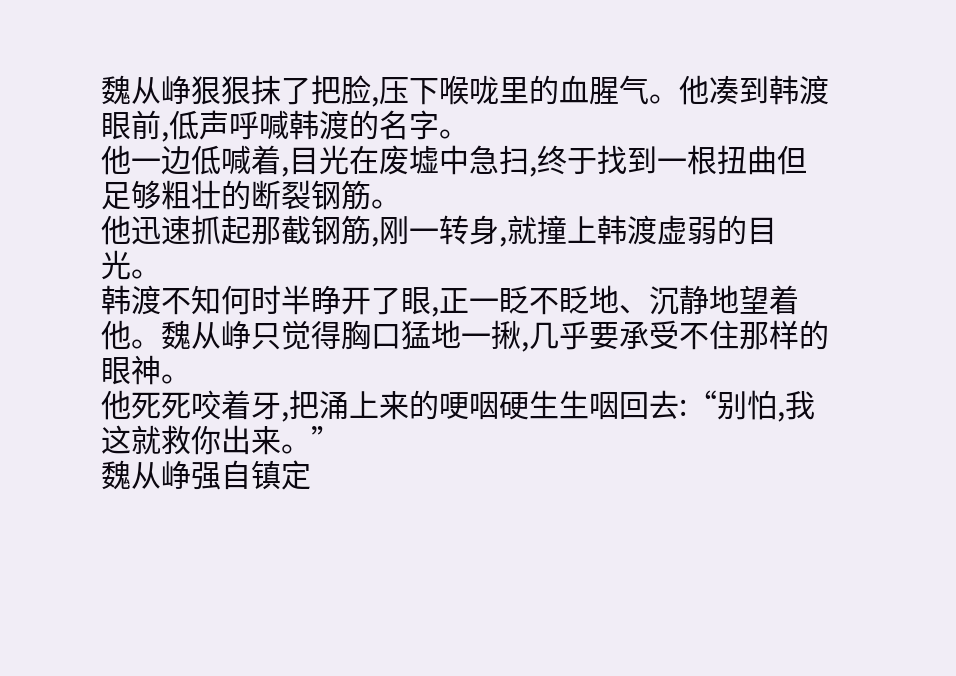魏从峥狠狠抹了把脸,压下喉咙里的血腥气。他凑到韩渡眼前,低声呼喊韩渡的名字。
他一边低喊着,目光在废墟中急扫,终于找到一根扭曲但足够粗壮的断裂钢筋。
他迅速抓起那截钢筋,刚一转身,就撞上韩渡虚弱的目光。
韩渡不知何时半睁开了眼,正一眨不眨地、沉静地望着他。魏从峥只觉得胸口猛地一揪,几乎要承受不住那样的眼神。
他死死咬着牙,把涌上来的哽咽硬生生咽回去:“别怕,我这就救你出来。”
魏从峥强自镇定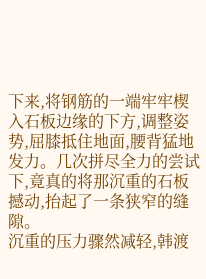下来,将钢筋的一端牢牢楔入石板边缘的下方,调整姿势,屈膝抵住地面,腰背猛地发力。几次拼尽全力的尝试下,竟真的将那沉重的石板撼动,抬起了一条狭窄的缝隙。
沉重的压力骤然减轻,韩渡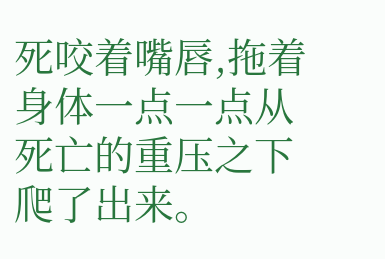死咬着嘴唇,拖着身体一点一点从死亡的重压之下爬了出来。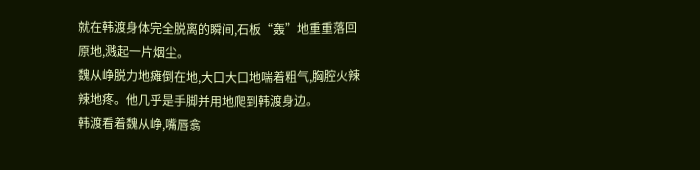就在韩渡身体完全脱离的瞬间,石板“轰”地重重落回原地,溅起一片烟尘。
魏从峥脱力地瘫倒在地,大口大口地喘着粗气,胸腔火辣辣地疼。他几乎是手脚并用地爬到韩渡身边。
韩渡看着魏从峥,嘴唇翕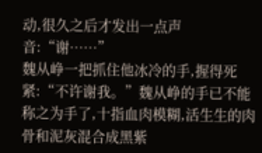动,很久之后才发出一点声音:“谢……”
魏从峥一把抓住他冰冷的手,握得死紧:“不许谢我。”魏从峥的手已不能称之为手了,十指血肉模糊,活生生的肉骨和泥灰混合成黑紫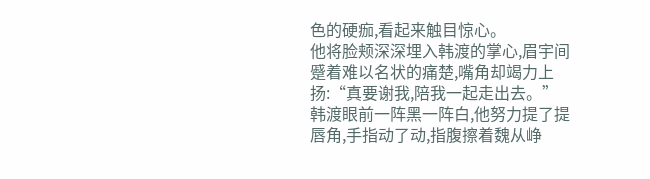色的硬痂,看起来触目惊心。
他将脸颊深深埋入韩渡的掌心,眉宇间蹙着难以名状的痛楚,嘴角却竭力上扬:“真要谢我,陪我一起走出去。”
韩渡眼前一阵黑一阵白,他努力提了提唇角,手指动了动,指腹擦着魏从峥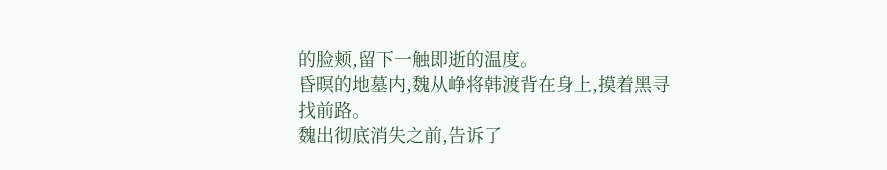的脸颊,留下一触即逝的温度。
昏暝的地墓内,魏从峥将韩渡背在身上,摸着黑寻找前路。
魏出彻底消失之前,告诉了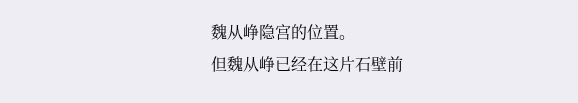魏从峥隐宫的位置。
但魏从峥已经在这片石壁前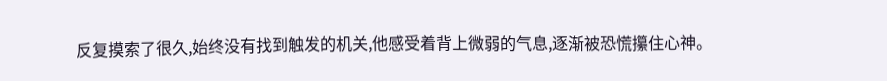反复摸索了很久,始终没有找到触发的机关,他感受着背上微弱的气息,逐渐被恐慌攥住心神。